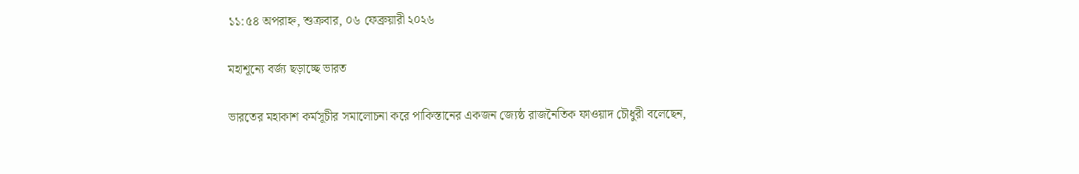১১:৫৪ অপরাহ্ন, শুক্রবার, ০৬ ফেব্রুয়ারী ২০২৬

মহাশূন্যে বর্জ্য ছড়াচ্ছে ভারত

ভারতের মহাকাশ কর্মসূচীর সমালোচনা করে পাকিস্তানের একজন জ্যেষ্ঠ রাজনৈতিক ফাওয়াদ চৌধুরী বলেছেন,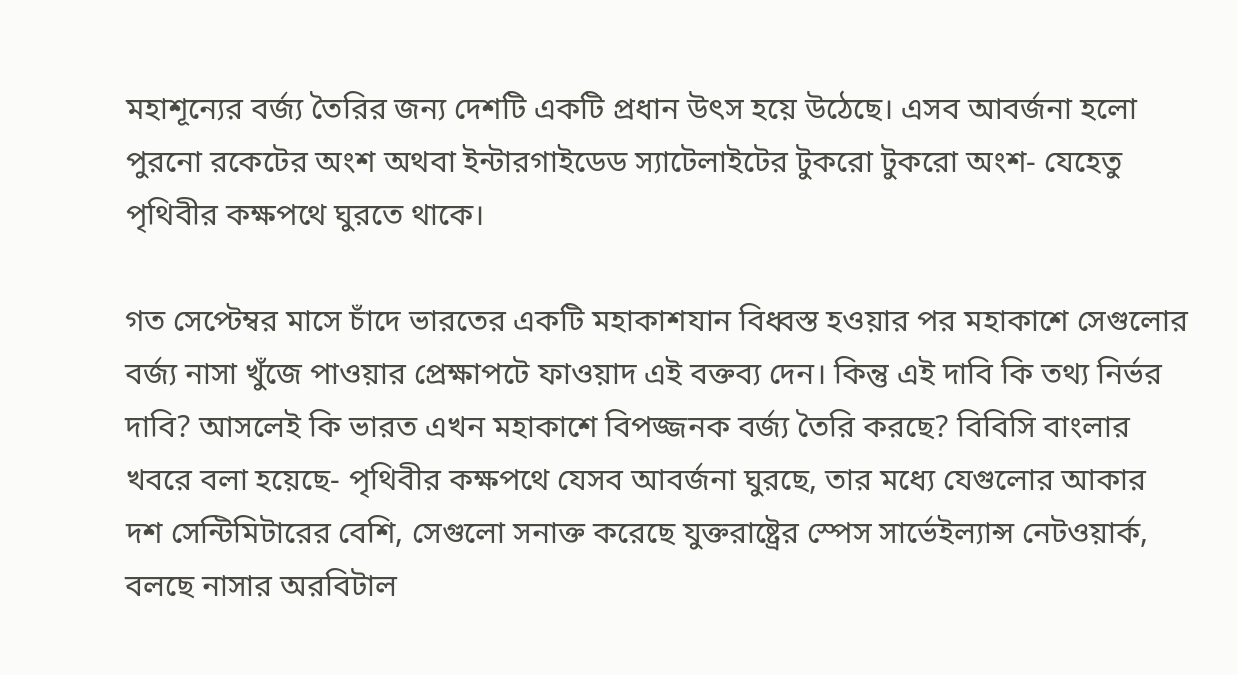মহাশূন্যের বর্জ্য তৈরির জন্য দেশটি একটি প্রধান উৎস হয়ে উঠেছে। এসব আবর্জনা হলো পুরনো রকেটের অংশ অথবা ইন্টারগাইডেড স্যাটেলাইটের টুকরো টুকরো অংশ- যেহেতু পৃথিবীর কক্ষপথে ঘুরতে থাকে।

গত সেপ্টেম্বর মাসে চাঁদে ভারতের একটি মহাকাশযান বিধ্বস্ত হওয়ার পর মহাকাশে সেগুলোর বর্জ্য নাসা খুঁজে পাওয়ার প্রেক্ষাপটে ফাওয়াদ এই বক্তব্য দেন। কিন্তু এই দাবি কি তথ্য নির্ভর দাবি? আসলেই কি ভারত এখন মহাকাশে বিপজ্জনক বর্জ্য তৈরি করছে? বিবিসি বাংলার খবরে বলা হয়েছে- পৃথিবীর কক্ষপথে যেসব আবর্জনা ঘুরছে, তার মধ্যে যেগুলোর আকার দশ সেন্টিমিটারের বেশি, সেগুলো সনাক্ত করেছে যুক্তরাষ্ট্রের স্পেস সার্ভেইল্যান্স নেটওয়ার্ক, বলছে নাসার অরবিটাল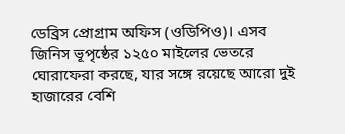ডেব্রিস প্রোগ্রাম অফিস (ওডিপিও)। এসব জিনিস ভূপৃষ্ঠের ১২৫০ মাইলের ভেতরে ঘোরাফেরা করছে, যার সঙ্গে রয়েছে আরো দুই হাজারের বেশি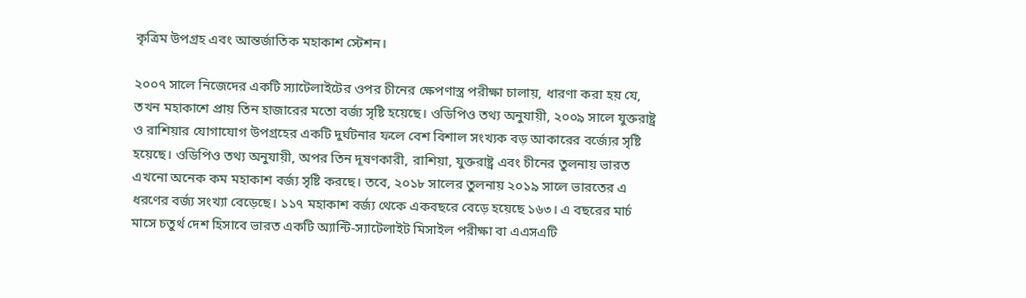কৃত্রিম উপগ্রহ এবং আন্তর্জাতিক মহাকাশ স্টেশন।

২০০৭ সালে নিজেদের একটি স্যাটেলাইটের ওপর চীনের ক্ষেপণাস্ত্র পরীক্ষা চালায়, ধারণা করা হয় যে, তখন মহাকাশে প্রায় তিন হাজারের মতো বর্জ্য সৃষ্টি হয়েছে। ওডিপিও তথ্য অনুযায়ী, ২০০৯ সালে যুক্তরাষ্ট্র ও রাশিয়ার যোগাযোগ উপগ্রহের একটি দুর্ঘটনার ফলে বেশ বিশাল সংখ্যক বড় আকারের বর্জ্যের সৃষ্টি হয়েছে। ওডিপিও তথ্য অনুযায়ী, অপর তিন দূষণকারী, রাশিয়া, যুক্তরাষ্ট্র এবং চীনের তুলনায় ভারত এখনো অনেক কম মহাকাশ বর্জ্য সৃষ্টি করছে। তবে, ২০১৮ সালের তুলনায় ২০১৯ সালে ভারতের এ ধরণের বর্জ্য সংখ্যা বেড়েছে। ১১৭ মহাকাশ বর্জ্য থেকে একবছরে বেড়ে হয়েছে ১৬৩। এ বছরের মার্চ মাসে চতুর্থ দেশ হিসাবে ভারত একটি অ্যান্টি-স্যাটেলাইট মিসাইল পরীক্ষা বা এএসএটি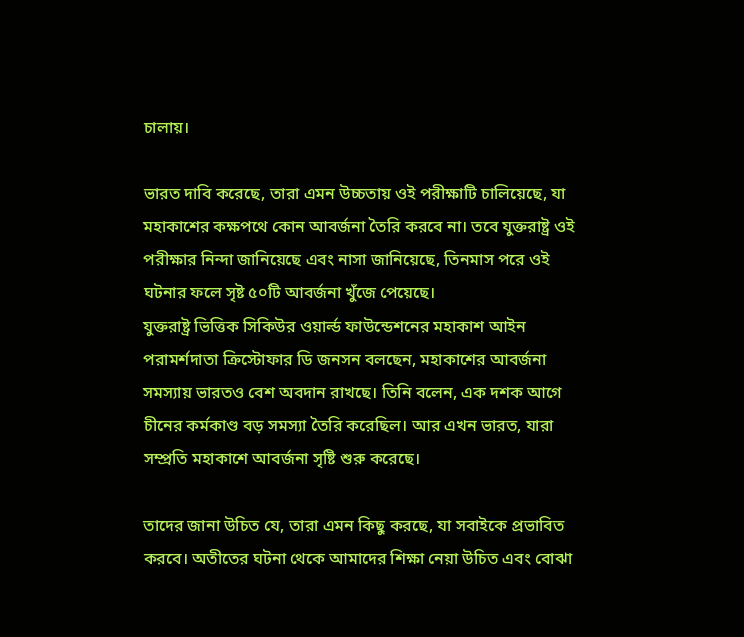চালায়।

ভারত দাবি করেছে, তারা এমন উচ্চতায় ওই পরীক্ষাটি চালিয়েছে, যা মহাকাশের কক্ষপথে কোন আবর্জনা তৈরি করবে না। তবে যুক্তরাষ্ট্র ওই পরীক্ষার নিন্দা জানিয়েছে এবং নাসা জানিয়েছে, তিনমাস পরে ওই ঘটনার ফলে সৃষ্ট ৫০টি আবর্জনা খুঁজে পেয়েছে।
যুক্তরাষ্ট্র ভিত্তিক সিকিউর ওয়ার্ল্ড ফাউন্ডেশনের মহাকাশ আইন পরামর্শদাতা ক্রিস্টোফার ডি জনসন বলছেন, মহাকাশের আবর্জনা সমস্যায় ভারতও বেশ অবদান রাখছে। তিনি বলেন, এক দশক আগে চীনের কর্মকাণ্ড বড় সমস্যা তৈরি করেছিল। আর এখন ভারত, যারা সম্প্রতি মহাকাশে আবর্জনা সৃষ্টি শুরু করেছে।

তাদের জানা উচিত যে, তারা এমন কিছু করছে, যা সবাইকে প্রভাবিত করবে। অতীতের ঘটনা থেকে আমাদের শিক্ষা নেয়া উচিত এবং বোঝা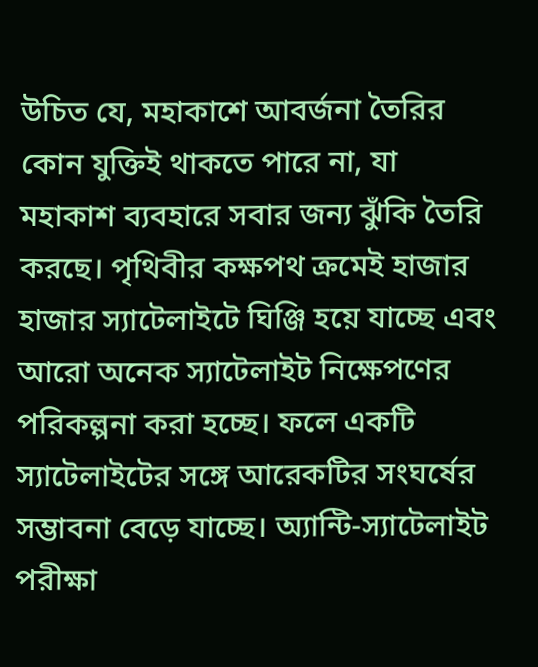উচিত যে, মহাকাশে আবর্জনা তৈরির কোন যুক্তিই থাকতে পারে না, যা মহাকাশ ব্যবহারে সবার জন্য ঝুঁকি তৈরি করছে। পৃথিবীর কক্ষপথ ক্রমেই হাজার হাজার স্যাটেলাইটে ঘিঞ্জি হয়ে যাচ্ছে এবং আরো অনেক স্যাটেলাইট নিক্ষেপণের পরিকল্পনা করা হচ্ছে। ফলে একটি স্যাটেলাইটের সঙ্গে আরেকটির সংঘর্ষের সম্ভাবনা বেড়ে যাচ্ছে। অ্যান্টি-স্যাটেলাইট পরীক্ষা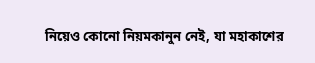নিয়েও কোনো নিয়মকানুন নেই, যা মহাকাশের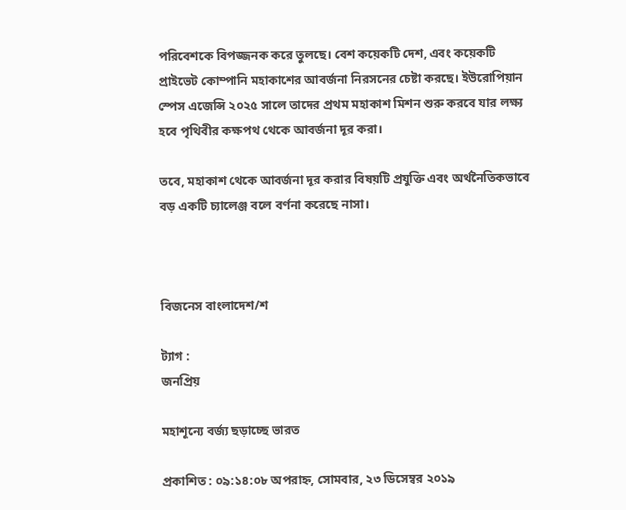পরিবেশকে বিপজ্জনক করে তুলছে। বেশ কয়েকটি দেশ, এবং কয়েকটি প্রাইভেট কোম্পানি মহাকাশের আবর্জনা নিরসনের চেষ্টা করছে। ইউরোপিয়ান স্পেস এজেন্সি ২০২৫ সালে তাদের প্রথম মহাকাশ মিশন শুরু করবে যার লক্ষ্য হবে পৃথিবীর কক্ষপথ থেকে আবর্জনা দূর করা।

তবে, মহাকাশ থেকে আবর্জনা দূর করার বিষয়টি প্রযুক্তি এবং অর্থনৈতিকভাবে বড় একটি চ্যালেঞ্জ বলে বর্ণনা করেছে নাসা।



বিজনেস বাংলাদেশ/শ

ট্যাগ :
জনপ্রিয়

মহাশূন্যে বর্জ্য ছড়াচ্ছে ভারত

প্রকাশিত : ০৯:১৪:০৮ অপরাহ্ন, সোমবার, ২৩ ডিসেম্বর ২০১৯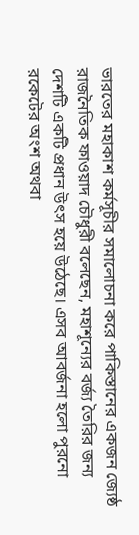ভারতের মহাকাশ কর্মসূচীর সমালোচনা করে পাকিস্তানের একজন জ্যেষ্ঠ রাজনৈতিক ফাওয়াদ চৌধুরী বলেছেন, মহাশূন্যের বর্জ্য তৈরির জন্য দেশটি একটি প্রধান উৎস হয়ে উঠেছে। এসব আবর্জনা হলো পুরনো রকেটের অংশ অথবা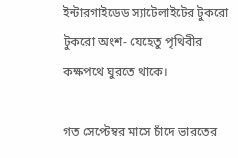ইন্টারগাইডেড স্যাটেলাইটের টুকরো টুকরো অংশ- যেহেতু পৃথিবীর কক্ষপথে ঘুরতে থাকে।

গত সেপ্টেম্বর মাসে চাঁদে ভারতের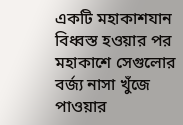একটি মহাকাশযান বিধ্বস্ত হওয়ার পর মহাকাশে সেগুলোর বর্জ্য নাসা খুঁজে পাওয়ার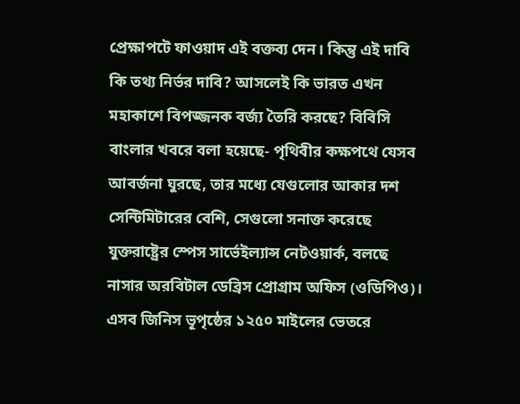প্রেক্ষাপটে ফাওয়াদ এই বক্তব্য দেন। কিন্তু এই দাবি কি তথ্য নির্ভর দাবি? আসলেই কি ভারত এখন মহাকাশে বিপজ্জনক বর্জ্য তৈরি করছে? বিবিসি বাংলার খবরে বলা হয়েছে- পৃথিবীর কক্ষপথে যেসব আবর্জনা ঘুরছে, তার মধ্যে যেগুলোর আকার দশ সেন্টিমিটারের বেশি, সেগুলো সনাক্ত করেছে যুক্তরাষ্ট্রের স্পেস সার্ভেইল্যান্স নেটওয়ার্ক, বলছে নাসার অরবিটাল ডেব্রিস প্রোগ্রাম অফিস (ওডিপিও)। এসব জিনিস ভূপৃষ্ঠের ১২৫০ মাইলের ভেতরে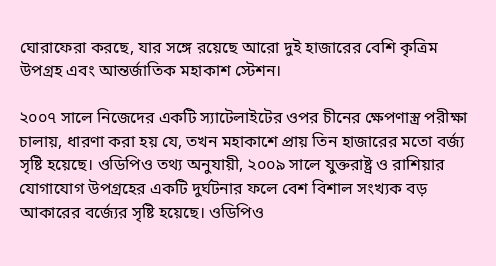ঘোরাফেরা করছে, যার সঙ্গে রয়েছে আরো দুই হাজারের বেশি কৃত্রিম উপগ্রহ এবং আন্তর্জাতিক মহাকাশ স্টেশন।

২০০৭ সালে নিজেদের একটি স্যাটেলাইটের ওপর চীনের ক্ষেপণাস্ত্র পরীক্ষা চালায়, ধারণা করা হয় যে, তখন মহাকাশে প্রায় তিন হাজারের মতো বর্জ্য সৃষ্টি হয়েছে। ওডিপিও তথ্য অনুযায়ী, ২০০৯ সালে যুক্তরাষ্ট্র ও রাশিয়ার যোগাযোগ উপগ্রহের একটি দুর্ঘটনার ফলে বেশ বিশাল সংখ্যক বড় আকারের বর্জ্যের সৃষ্টি হয়েছে। ওডিপিও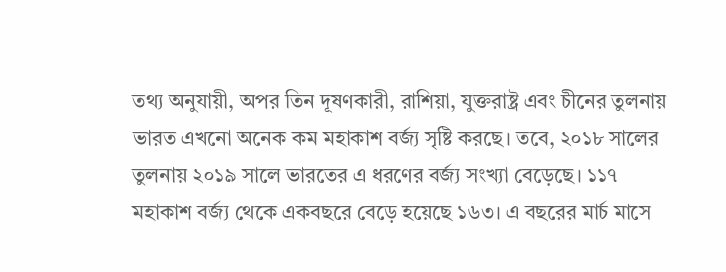তথ্য অনুযায়ী, অপর তিন দূষণকারী, রাশিয়া, যুক্তরাষ্ট্র এবং চীনের তুলনায় ভারত এখনো অনেক কম মহাকাশ বর্জ্য সৃষ্টি করছে। তবে, ২০১৮ সালের তুলনায় ২০১৯ সালে ভারতের এ ধরণের বর্জ্য সংখ্যা বেড়েছে। ১১৭ মহাকাশ বর্জ্য থেকে একবছরে বেড়ে হয়েছে ১৬৩। এ বছরের মার্চ মাসে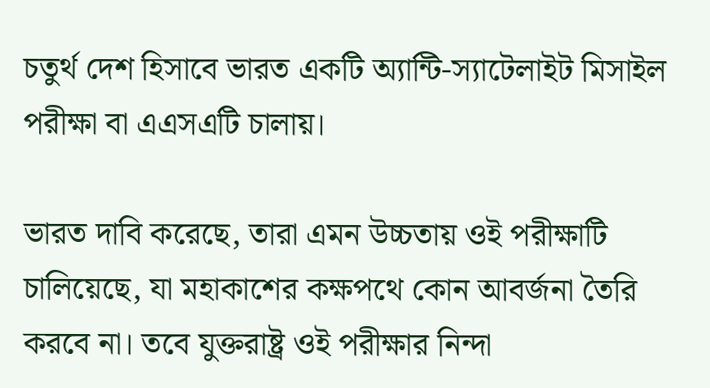চতুর্থ দেশ হিসাবে ভারত একটি অ্যান্টি-স্যাটেলাইট মিসাইল পরীক্ষা বা এএসএটি চালায়।

ভারত দাবি করেছে, তারা এমন উচ্চতায় ওই পরীক্ষাটি চালিয়েছে, যা মহাকাশের কক্ষপথে কোন আবর্জনা তৈরি করবে না। তবে যুক্তরাষ্ট্র ওই পরীক্ষার নিন্দা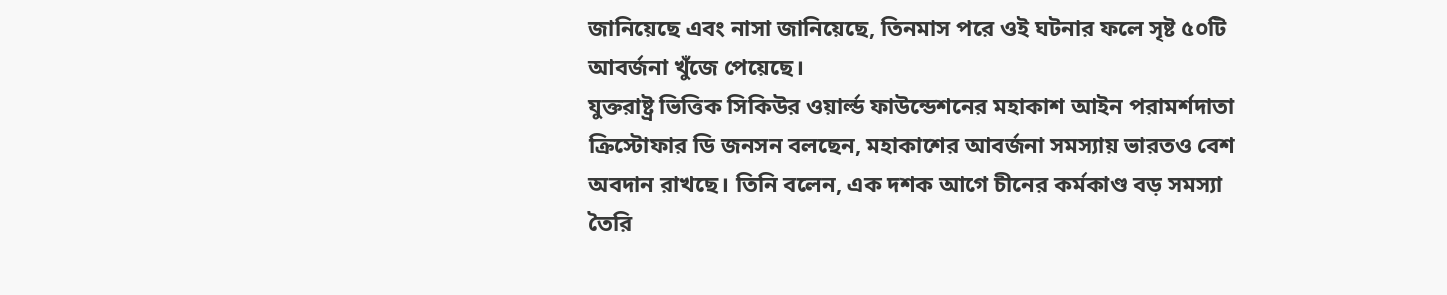জানিয়েছে এবং নাসা জানিয়েছে, তিনমাস পরে ওই ঘটনার ফলে সৃষ্ট ৫০টি আবর্জনা খুঁজে পেয়েছে।
যুক্তরাষ্ট্র ভিত্তিক সিকিউর ওয়ার্ল্ড ফাউন্ডেশনের মহাকাশ আইন পরামর্শদাতা ক্রিস্টোফার ডি জনসন বলছেন, মহাকাশের আবর্জনা সমস্যায় ভারতও বেশ অবদান রাখছে। তিনি বলেন, এক দশক আগে চীনের কর্মকাণ্ড বড় সমস্যা তৈরি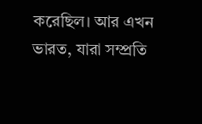করেছিল। আর এখন ভারত, যারা সম্প্রতি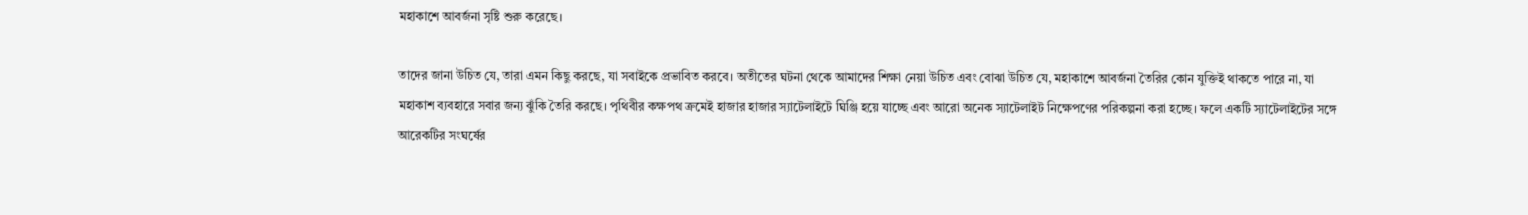মহাকাশে আবর্জনা সৃষ্টি শুরু করেছে।

তাদের জানা উচিত যে, তারা এমন কিছু করছে, যা সবাইকে প্রভাবিত করবে। অতীতের ঘটনা থেকে আমাদের শিক্ষা নেয়া উচিত এবং বোঝা উচিত যে, মহাকাশে আবর্জনা তৈরির কোন যুক্তিই থাকতে পারে না, যা মহাকাশ ব্যবহারে সবার জন্য ঝুঁকি তৈরি করছে। পৃথিবীর কক্ষপথ ক্রমেই হাজার হাজার স্যাটেলাইটে ঘিঞ্জি হয়ে যাচ্ছে এবং আরো অনেক স্যাটেলাইট নিক্ষেপণের পরিকল্পনা করা হচ্ছে। ফলে একটি স্যাটেলাইটের সঙ্গে আরেকটির সংঘর্ষের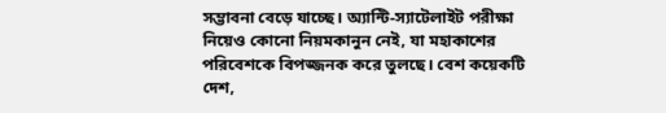সম্ভাবনা বেড়ে যাচ্ছে। অ্যান্টি-স্যাটেলাইট পরীক্ষা নিয়েও কোনো নিয়মকানুন নেই, যা মহাকাশের পরিবেশকে বিপজ্জনক করে তুলছে। বেশ কয়েকটি দেশ,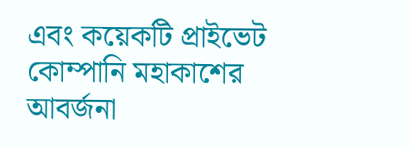এবং কয়েকটি প্রাইভেট কোম্পানি মহাকাশের আবর্জনা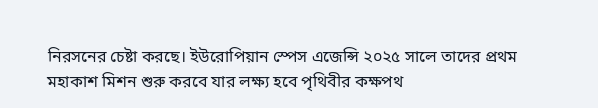নিরসনের চেষ্টা করছে। ইউরোপিয়ান স্পেস এজেন্সি ২০২৫ সালে তাদের প্রথম মহাকাশ মিশন শুরু করবে যার লক্ষ্য হবে পৃথিবীর কক্ষপথ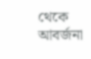থেকে আবর্জনা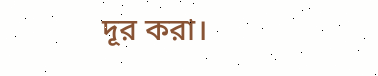দূর করা।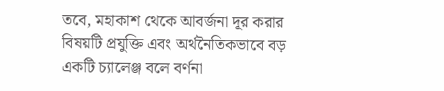তবে, মহাকাশ থেকে আবর্জনা দূর করার বিষয়টি প্রযুক্তি এবং অর্থনৈতিকভাবে বড় একটি চ্যালেঞ্জ বলে বর্ণনা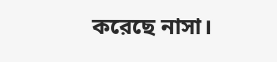করেছে নাসা।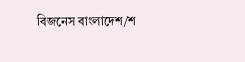বিজনেস বাংলাদেশ/শ